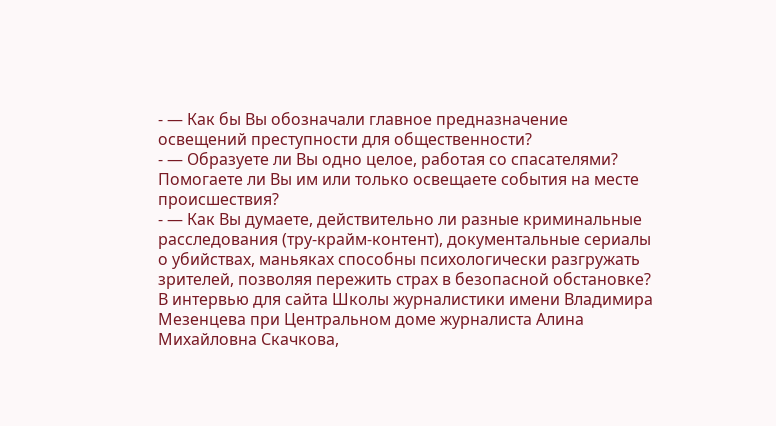- — Как бы Вы обозначали главное предназначение освещений преступности для общественности?
- — Образуете ли Вы одно целое, работая со спасателями? Помогаете ли Вы им или только освещаете события на месте происшествия?
- — Как Вы думаете, действительно ли разные криминальные расследования (тру-крайм-контент), документальные сериалы о убийствах, маньяках способны психологически разгружать зрителей, позволяя пережить страх в безопасной обстановке?
В интервью для сайта Школы журналистики имени Владимира Мезенцева при Центральном доме журналиста Алина Михайловна Скачкова,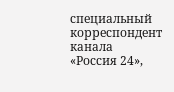специальный корреспондент канала «Россия 24»,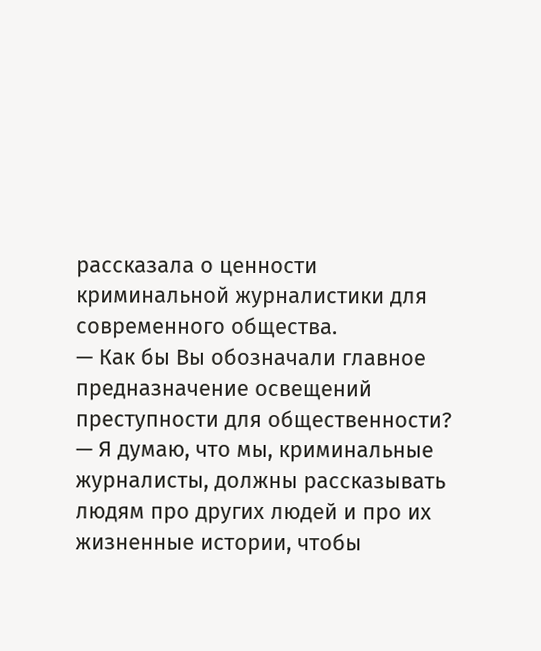рассказала о ценности криминальной журналистики для современного общества.
— Как бы Вы обозначали главное предназначение освещений преступности для общественности?
— Я думаю, что мы, криминальные журналисты, должны рассказывать людям про других людей и про их жизненные истории, чтобы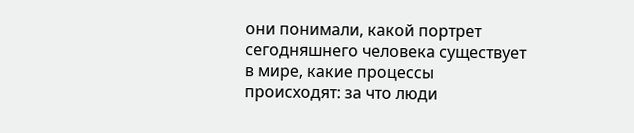они понимали, какой портрет сегодняшнего человека существует в мире, какие процессы происходят: за что люди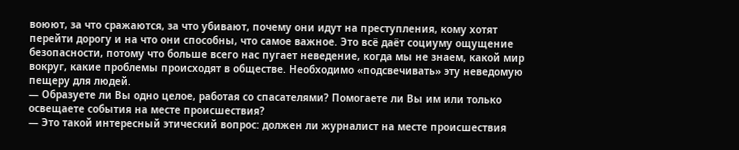воюют, за что сражаются, за что убивают, почему они идут на преступления, кому хотят перейти дорогу и на что они способны, что самое важное. Это всё даёт социуму ощущение безопасности, потому что больше всего нас пугает неведение, когда мы не знаем, какой мир вокруг, какие проблемы происходят в обществе. Необходимо «подсвечивать» эту неведомую пещеру для людей.
— Образуете ли Вы одно целое, работая со спасателями? Помогаете ли Вы им или только освещаете события на месте происшествия?
— Это такой интересный этический вопрос: должен ли журналист на месте происшествия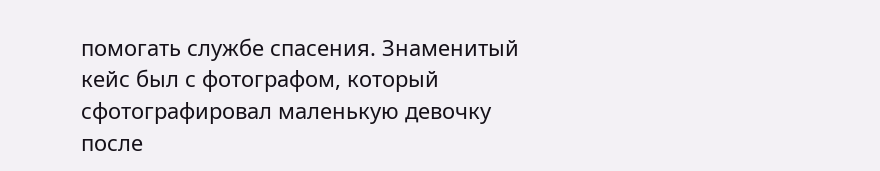помогать службе спасения. Знаменитый кейс был с фотографом, который сфотографировал маленькую девочку после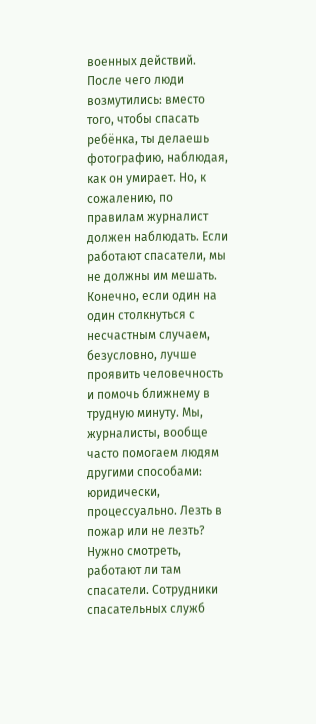военных действий. После чего люди возмутились: вместо того, чтобы спасать ребёнка, ты делаешь фотографию, наблюдая, как он умирает. Но, к сожалению, по правилам журналист должен наблюдать. Если работают спасатели, мы не должны им мешать.
Конечно, если один на один столкнуться с несчастным случаем, безусловно, лучше проявить человечность и помочь ближнему в трудную минуту. Мы, журналисты, вообще часто помогаем людям другими способами: юридически, процессуально. Лезть в пожар или не лезть? Нужно смотреть, работают ли там спасатели. Сотрудники спасательных служб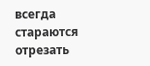всегда стараются отрезать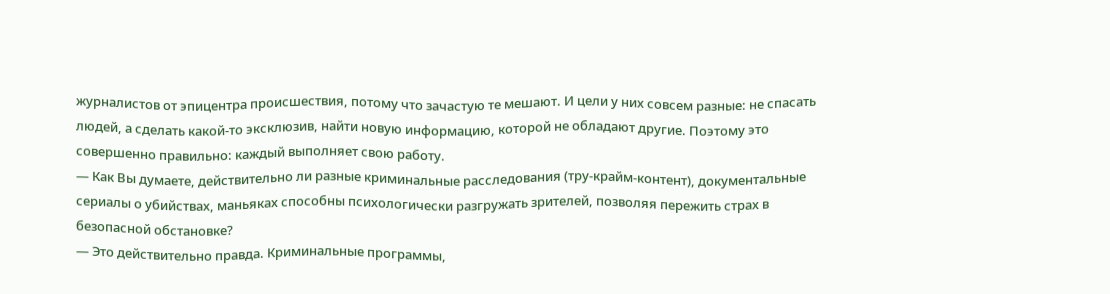журналистов от эпицентра происшествия, потому что зачастую те мешают. И цели у них совсем разные: не спасать людей, а сделать какой-то эксклюзив, найти новую информацию, которой не обладают другие. Поэтому это совершенно правильно: каждый выполняет свою работу.
— Как Вы думаете, действительно ли разные криминальные расследования (тру-крайм-контент), документальные сериалы о убийствах, маньяках способны психологически разгружать зрителей, позволяя пережить страх в безопасной обстановке?
— Это действительно правда. Криминальные программы,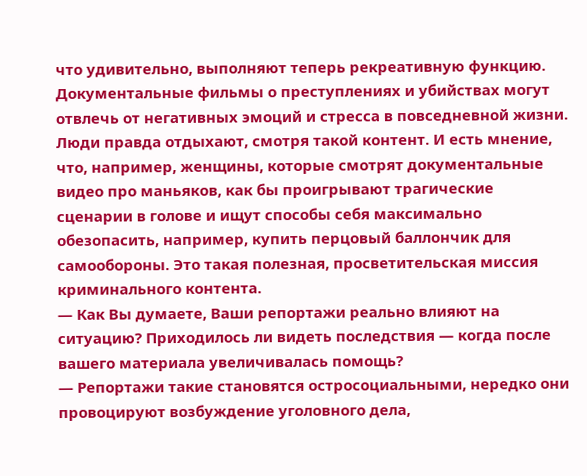что удивительно, выполняют теперь рекреативную функцию. Документальные фильмы о преступлениях и убийствах могут отвлечь от негативных эмоций и стресса в повседневной жизни. Люди правда отдыхают, смотря такой контент. И есть мнение, что, например, женщины, которые смотрят документальные видео про маньяков, как бы проигрывают трагические сценарии в голове и ищут способы себя максимально обезопасить, например, купить перцовый баллончик для самообороны. Это такая полезная, просветительская миссия криминального контента.
— Как Вы думаете, Ваши репортажи реально влияют на ситуацию? Приходилось ли видеть последствия — когда после вашего материала увеличивалась помощь?
— Репортажи такие становятся остросоциальными, нередко они провоцируют возбуждение уголовного дела,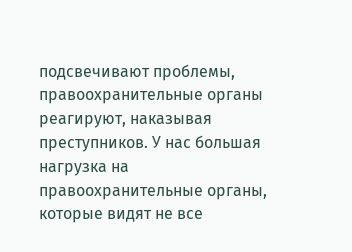подсвечивают проблемы, правоохранительные органы реагируют, наказывая преступников. У нас большая нагрузка на правоохранительные органы, которые видят не все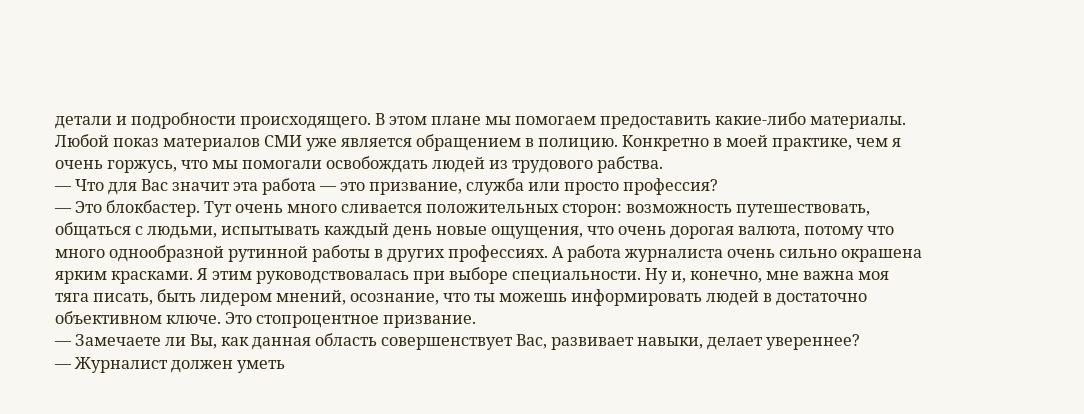детали и подробности происходящего. В этом плане мы помогаем предоставить какие-либо материалы. Любой показ материалов СМИ уже является обращением в полицию. Конкретно в моей практике, чем я очень горжусь, что мы помогали освобождать людей из трудового рабства.
— Что для Вас значит эта работа — это призвание, служба или просто профессия?
— Это блокбастер. Тут очень много сливается положительных сторон: возможность путешествовать, общаться с людьми, испытывать каждый день новые ощущения, что очень дорогая валюта, потому что много однообразной рутинной работы в других профессиях. А работа журналиста очень сильно окрашена ярким красками. Я этим руководствовалась при выборе специальности. Ну и, конечно, мне важна моя тяга писать, быть лидером мнений, осознание, что ты можешь информировать людей в достаточно объективном ключе. Это стопроцентное призвание.
— Замечаете ли Вы, как данная область совершенствует Вас, развивает навыки, делает увереннее?
— Журналист должен уметь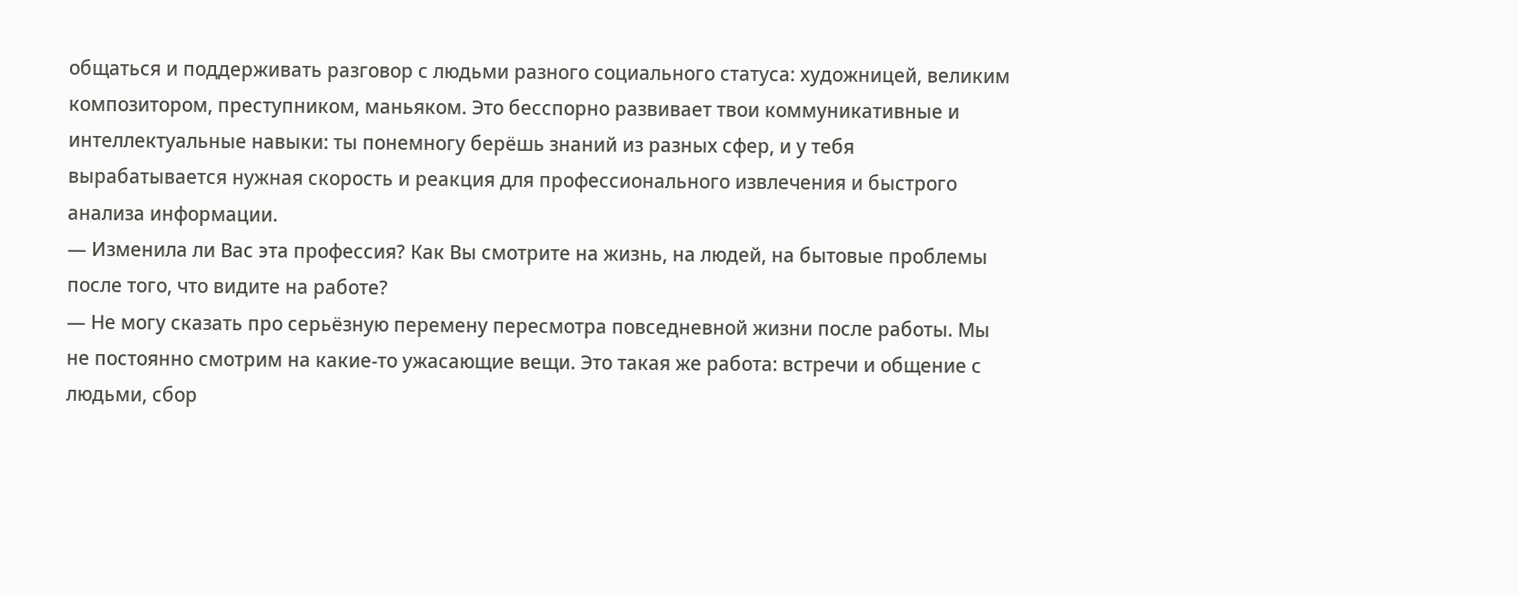общаться и поддерживать разговор с людьми разного социального статуса: художницей, великим композитором, преступником, маньяком. Это бесспорно развивает твои коммуникативные и интеллектуальные навыки: ты понемногу берёшь знаний из разных сфер, и у тебя вырабатывается нужная скорость и реакция для профессионального извлечения и быстрого анализа информации.
— Изменила ли Вас эта профессия? Как Вы смотрите на жизнь, на людей, на бытовые проблемы после того, что видите на работе?
— Не могу сказать про серьёзную перемену пересмотра повседневной жизни после работы. Мы не постоянно смотрим на какие-то ужасающие вещи. Это такая же работа: встречи и общение с людьми, сбор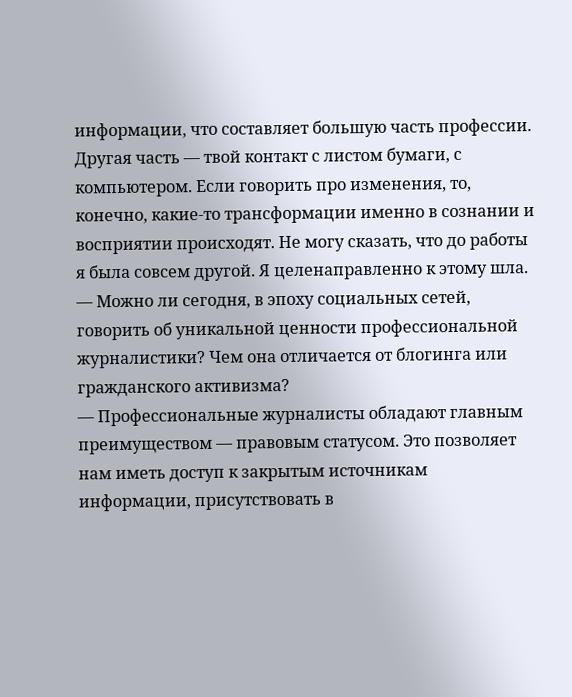информации, что составляет большую часть профессии. Другая часть — твой контакт с листом бумаги, с компьютером. Если говорить про изменения, то, конечно, какие-то трансформации именно в сознании и восприятии происходят. Не могу сказать, что до работы я была совсем другой. Я целенаправленно к этому шла.
— Можно ли сегодня, в эпоху социальных сетей, говорить об уникальной ценности профессиональной журналистики? Чем она отличается от блогинга или гражданского активизма?
— Профессиональные журналисты обладают главным преимуществом — правовым статусом. Это позволяет нам иметь доступ к закрытым источникам информации, присутствовать в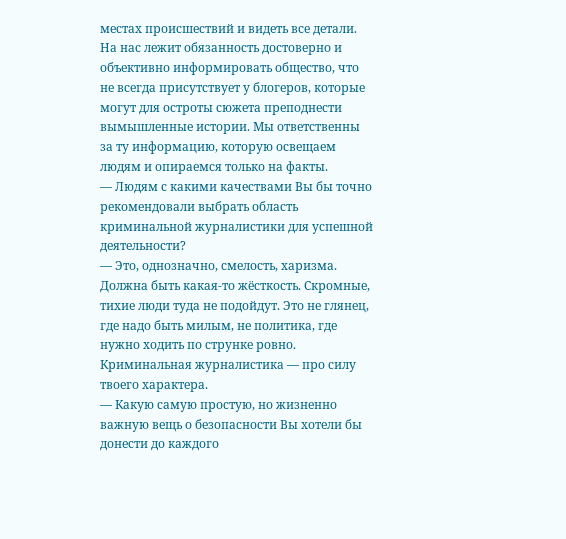местах происшествий и видеть все детали. На нас лежит обязанность достоверно и объективно информировать общество, что не всегда присутствует у блогеров, которые могут для остроты сюжета преподнести вымышленные истории. Мы ответственны за ту информацию, которую освещаем людям и опираемся только на факты.
— Людям с какими качествами Вы бы точно рекомендовали выбрать область криминальной журналистики для успешной деятельности?
— Это, однозначно, смелость, харизма. Должна быть какая-то жёсткость. Скромные, тихие люди туда не подойдут. Это не глянец, где надо быть милым, не политика, где нужно ходить по струнке ровно. Криминальная журналистика — про силу твоего характера.
— Какую самую простую, но жизненно важную вещь о безопасности Вы хотели бы донести до каждого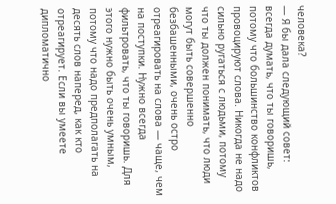человека?
— Я бы дала следующий совет: всегда думать, что ты говоришь, потому что большинство конфликтов провоцируют слова. Никогда не надо сильно ругаться с людьми, потому что ты должен понимать, что люди могут быть совершенно безбашенными, очень остро отреагировать на слова — чаще, чем на поступки. Нужно всегда фильтровать, что ты говоришь. Для этого нужно быть очень умным, потому что надо предполагать на десять слов наперед, как кто отреагирует. Если вы умеете дипломатично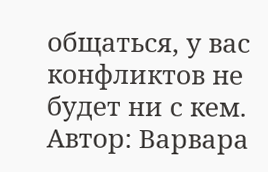общаться, у вас конфликтов не будет ни с кем.
Автор: Варвара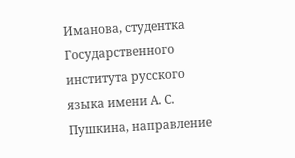Иманова, студентка Государственного института русского языка имени А. С. Пушкина, направление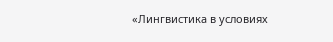«Лингвистика в условиях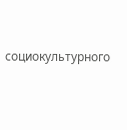социокультурного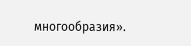многообразия».